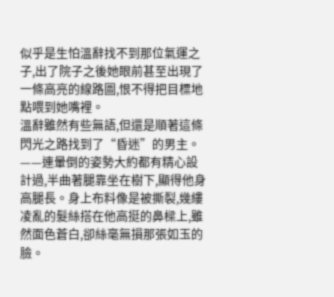似乎是生怕溫辭找不到那位氣運之子,出了院子之後她眼前甚至出現了一條高亮的線路圖,恨不得把目標地點喂到她嘴裡。
溫辭雖然有些無語,但還是順著這條閃光之路找到了“昏迷”的男主。
——連暈倒的姿勢大約都有精心設計過,半曲著腿靠坐在樹下,顯得他身高腿長。身上布料像是被撕裂,幾縷凌亂的髮絲搭在他高挺的鼻樑上,雖然面色蒼白,卻絲毫無損那張如玉的臉。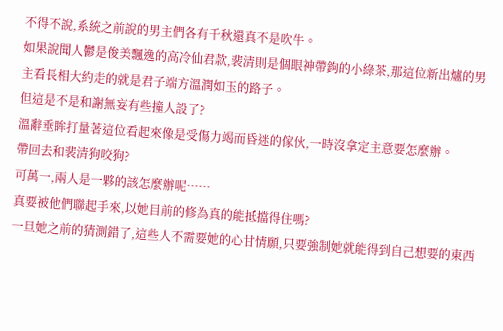不得不說,系統之前說的男主們各有千秋還真不是吹牛。
如果說聞人鬱是俊美飄逸的高冷仙君款,裴清則是個眼神帶鉤的小綠茶,那這位新出爐的男主看長相大約走的就是君子端方溫潤如玉的路子。
但這是不是和謝無妄有些撞人設了?
溫辭垂眸打量著這位看起來像是受傷力竭而昏迷的傢伙,一時沒拿定主意要怎麼辦。
帶回去和裴清狗咬狗?
可萬一,兩人是一夥的該怎麼辦呢……
真要被他們聯起手來,以她目前的修為真的能抵擋得住嗎?
一旦她之前的猜測錯了,這些人不需要她的心甘情願,只要強制她就能得到自己想要的東西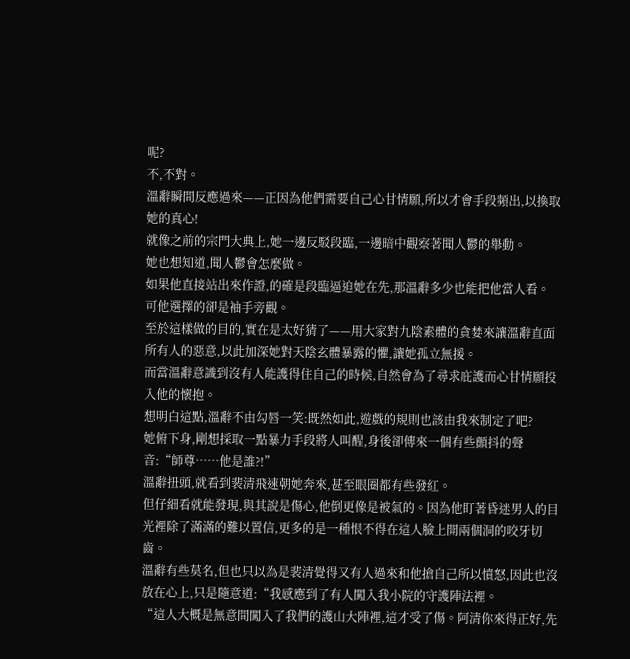呢?
不,不對。
溫辭瞬間反應過來——正因為他們需要自己心甘情願,所以才會手段頻出,以換取她的真心!
就像之前的宗門大典上,她一邊反駁段臨,一邊暗中觀察著聞人鬱的舉動。
她也想知道,聞人鬱會怎麼做。
如果他直接站出來作證,的確是段臨逼迫她在先,那溫辭多少也能把他當人看。
可他選擇的卻是袖手旁觀。
至於這樣做的目的,實在是太好猜了——用大家對九陰素體的貪婪來讓溫辭直面所有人的惡意,以此加深她對天陰玄體暴露的懼,讓她孤立無援。
而當溫辭意識到沒有人能護得住自己的時候,自然會為了尋求庇護而心甘情願投入他的懷抱。
想明白這點,溫辭不由勾唇一笑:既然如此,遊戲的規則也該由我來制定了吧?
她俯下身,剛想採取一點暴力手段將人叫醒,身後卻傳來一個有些顫抖的聲音:“師尊……他是誰?!”
溫辭扭頭,就看到裴清飛速朝她奔來,甚至眼圈都有些發紅。
但仔細看就能發現,與其說是傷心,他倒更像是被氣的。因為他盯著昏迷男人的目光裡除了滿滿的難以置信,更多的是一種恨不得在這人臉上開兩個洞的咬牙切齒。
溫辭有些莫名,但也只以為是裴清覺得又有人過來和他搶自己所以憤怒,因此也沒放在心上,只是隨意道:“我感應到了有人闖入我小院的守護陣法裡。
“這人大概是無意間闖入了我們的護山大陣裡,這才受了傷。阿清你來得正好,先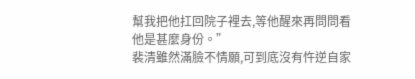幫我把他扛回院子裡去,等他醒來再問問看他是甚麼身份。”
裴清雖然滿臉不情願,可到底沒有忤逆自家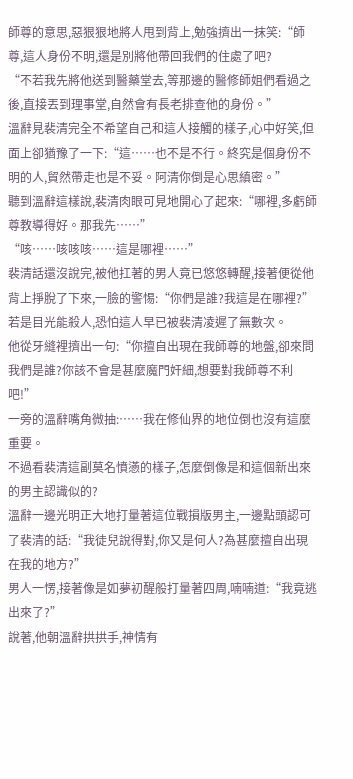師尊的意思,惡狠狠地將人甩到背上,勉強擠出一抹笑:“師尊,這人身份不明,還是別將他帶回我們的住處了吧?
“不若我先將他送到醫藥堂去,等那邊的醫修師姐們看過之後,直接丟到理事堂,自然會有長老排查他的身份。”
溫辭見裴清完全不希望自己和這人接觸的樣子,心中好笑,但面上卻猶豫了一下:“這……也不是不行。終究是個身份不明的人,貿然帶走也是不妥。阿清你倒是心思縝密。”
聽到溫辭這樣說,裴清肉眼可見地開心了起來:“哪裡,多虧師尊教導得好。那我先……”
“咳……咳咳咳……這是哪裡……”
裴清話還沒說完,被他扛著的男人竟已悠悠轉醒,接著便從他背上掙脫了下來,一臉的警惕:“你們是誰?我這是在哪裡?”
若是目光能殺人,恐怕這人早已被裴清凌遲了無數次。
他從牙縫裡擠出一句:“你擅自出現在我師尊的地盤,卻來問我們是誰?你該不會是甚麼魔門奸細,想要對我師尊不利吧!”
一旁的溫辭嘴角微抽:……我在修仙界的地位倒也沒有這麼重要。
不過看裴清這副莫名憤懣的樣子,怎麼倒像是和這個新出來的男主認識似的?
溫辭一邊光明正大地打量著這位戰損版男主,一邊點頭認可了裴清的話:“我徒兒說得對,你又是何人?為甚麼擅自出現在我的地方?”
男人一愣,接著像是如夢初醒般打量著四周,喃喃道:“我竟逃出來了?”
說著,他朝溫辭拱拱手,神情有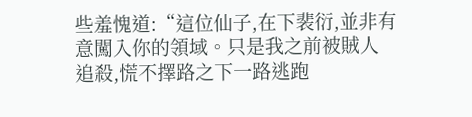些羞愧道:“這位仙子,在下裴衍,並非有意闖入你的領域。只是我之前被賊人追殺,慌不擇路之下一路逃跑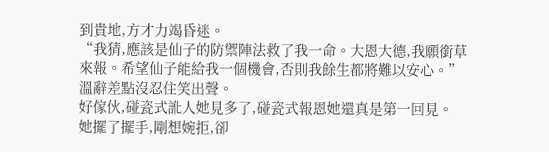到貴地,方才力竭昏迷。
“我猜,應該是仙子的防禦陣法救了我一命。大恩大德,我願銜草來報。希望仙子能給我一個機會,否則我餘生都將難以安心。”
溫辭差點沒忍住笑出聲。
好傢伙,碰瓷式訛人她見多了,碰瓷式報恩她還真是第一回見。
她擺了擺手,剛想婉拒,卻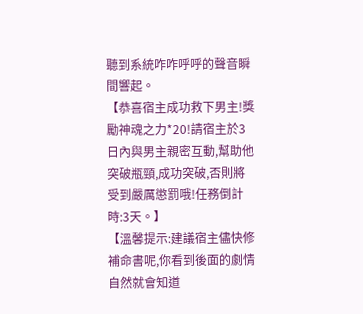聽到系統咋咋呼呼的聲音瞬間響起。
【恭喜宿主成功救下男主!獎勵神魂之力*20!請宿主於3日內與男主親密互動,幫助他突破瓶頸,成功突破,否則將受到嚴厲懲罰哦!任務倒計時:3天。】
【溫馨提示:建議宿主儘快修補命書呢,你看到後面的劇情自然就會知道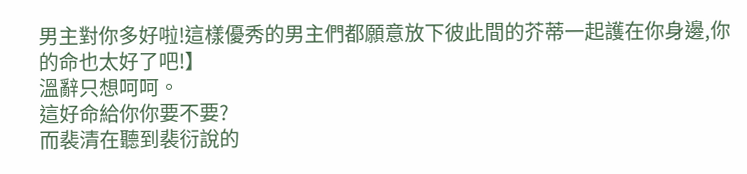男主對你多好啦!這樣優秀的男主們都願意放下彼此間的芥蒂一起護在你身邊,你的命也太好了吧!】
溫辭只想呵呵。
這好命給你你要不要?
而裴清在聽到裴衍說的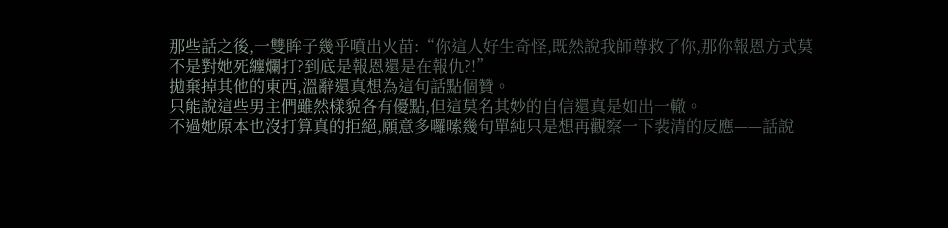那些話之後,一雙眸子幾乎噴出火苗:“你這人好生奇怪,既然說我師尊救了你,那你報恩方式莫不是對她死纏爛打?到底是報恩還是在報仇?!”
拋棄掉其他的東西,溫辭還真想為這句話點個贊。
只能說這些男主們雖然樣貌各有優點,但這莫名其妙的自信還真是如出一轍。
不過她原本也沒打算真的拒絕,願意多囉嗦幾句單純只是想再觀察一下裴清的反應——話說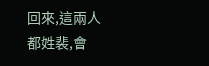回來,這兩人都姓裴,會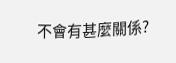不會有甚麼關係?